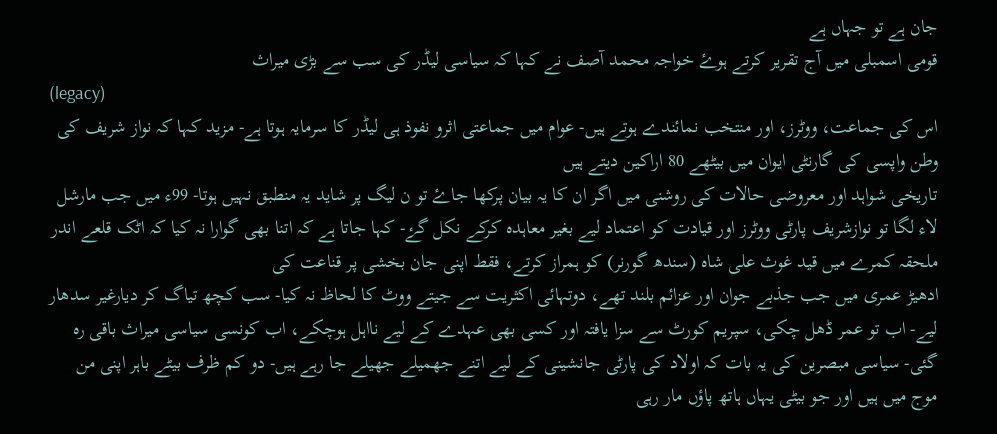جان ہے تو جہاں ہے
قومی اسمبلی میں آج تقریر کرتے ہوۓ خواجہ محمد آصف نے کہا کہ سیاسی لیڈر کی سب سے بڑی میراث
(legacy)
اس کی جماعت، ووٹرز، اور منتخب نمائندے ہوتے ہیں- عوام میں جماعتی اثرو نفوذ ہی لیڈر کا سرمایہ ہوتا ہے- مزید کہا کہ نواز شریف کی وطن واپسی کی گارنٹی ایوان میں بیٹھے 80 اراکین دیتے ہیں
تاریخی شواہد اور معروضی حالات کی روشنی میں اگر ان کا یہ بیان پرکھا جاۓ تو ن لیگ پر شاید یہ منطبق نہیں ہوتا- 99ء میں جب مارشل لاء لگا تو نوازشریف پارٹی ووٹرز اور قیادت کو اعتماد لیے بغیر معاہدہ کرکے نکل گۓ- کہا جاتا ہے کہ اتنا بھی گوارا نہ کیا کہ اٹک قلعے اندر ملحقہ کمرے میں قید غوث علی شاہ (سندھ گورنر) کو ہمراز کرتے، فقط اپنی جان بخشی پر قناعت کی
ادھیڑ عمری میں جب جذبے جوان اور عزائم بلند تھے، دوتہائی اکثریت سے جیتے ووٹ کا لحاظ نہ کیا- سب کچھ تیاگ کر دیارغیر سدھار لیے- اب تو عمر ڈھل چکی، سپریم کورٹ سے سزا یافتہ اور کسی بھی عہدے کے لیے نااہل ہوچکے، اب کونسی سیاسی میراث باقی رہ گئی- سیاسی مبصرین کی یہ بات کہ اولاد کی پارٹی جانشینی کے لیے اتنے جھمیلے جھیلے جا رہے ہیں- دو کم ظرف بیٹے باہر اپنی من موج میں ہیں اور جو بیٹی یہاں ہاتھ پاؤں مار رہی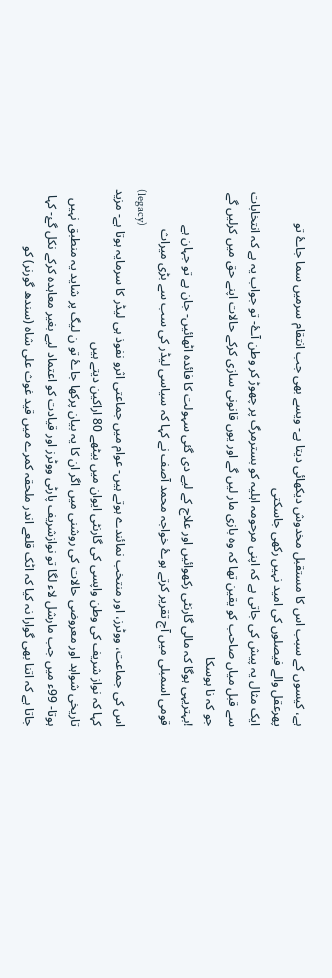ہے، کیسوں کے سبب اس کا مستقبل مخدوش دیکھائی دیتا ہے- ویسے بھی جب انتقام سرمیں سما جاۓ تو پھرعقل والے فیصلوں کی امید نہیں رکھی جاسکتی
ایک مثال یہ پیش کی جاتی ہے کہ اپنی مرحومہ اہلیہ کو بسترمرگ پر چھوڑ کر وطن آۓ- تو جواب یہ ہے کہ انتخابات سے قبل میاں صاحب کو یقین تھا کہ وہ بازی مار لیں گے اور یوں قانونی سازی کرکے حالات اپنے حق میں کرلیں گے جو کہ نا ہوسکا
!بہتریہی ہوگا کہ مالی گارنٹی رکھوائیں اور علاج کے لیے دی گئی سہولت کا فائدہ اٹھائیں- جان ہے تو جہان ہے
قومی اسمبلی میں آج تقریر کرتے ہوۓ خواجہ محمد آصف نے کہا کہ سیاسی لیڈر کی سب سے بڑی میراث
(legacy)
اس کی جماعت، ووٹرز، اور منتخب نمائندے ہوتے ہیں- عوام میں جماعتی اثرو نفوذ ہی لیڈر کا سرمایہ ہوتا ہے- مزید کہا کہ نواز شریف کی وطن واپسی کی گارنٹی ایوان میں بیٹھے 80 اراکین دیتے ہیں
تاریخی شواہد اور معروضی حالات کی روشنی میں اگر ان کا یہ بیان پرکھا جاۓ تو ن لیگ پر شاید یہ منطبق نہیں ہوتا- 99ء میں جب مارشل لاء لگا تو نوازشریف پارٹی ووٹرز اور قیادت کو اعتماد لیے بغیر معاہدہ کرکے نکل گۓ- کہا جاتا ہے کہ اتنا بھی گوارا نہ کیا کہ اٹک قلعے اندر ملحقہ کمرے میں قید غوث علی شاہ (سندھ گورنر) کو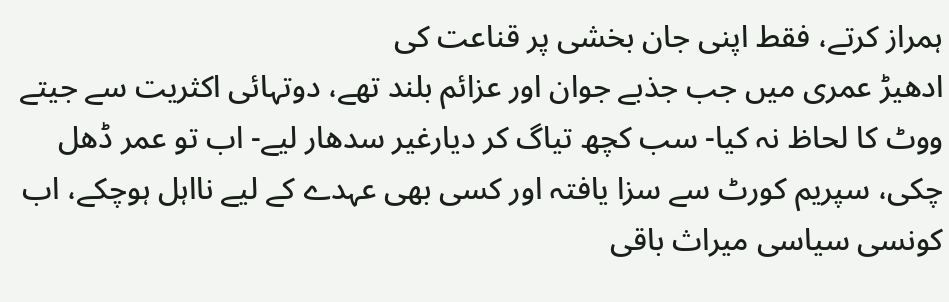ہمراز کرتے، فقط اپنی جان بخشی پر قناعت کی
ادھیڑ عمری میں جب جذبے جوان اور عزائم بلند تھے، دوتہائی اکثریت سے جیتے ووٹ کا لحاظ نہ کیا- سب کچھ تیاگ کر دیارغیر سدھار لیے- اب تو عمر ڈھل چکی، سپریم کورٹ سے سزا یافتہ اور کسی بھی عہدے کے لیے نااہل ہوچکے، اب کونسی سیاسی میراث باقی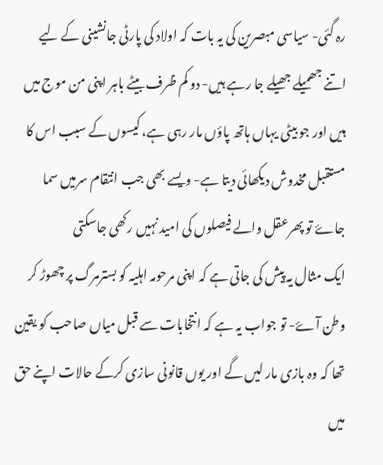رہ گئی- سیاسی مبصرین کی یہ بات کہ اولاد کی پارٹی جانشینی کے لیے اتنے جھمیلے جھیلے جا رہے ہیں- دو کم ظرف بیٹے باہر اپنی من موج میں ہیں اور جو بیٹی یہاں ہاتھ پاؤں مار رہی ہے، کیسوں کے سبب اس کا مستقبل مخدوش دیکھائی دیتا ہے- ویسے بھی جب انتقام سرمیں سما جاۓ تو پھرعقل والے فیصلوں کی امید نہیں رکھی جاسکتی
ایک مثال یہ پیش کی جاتی ہے کہ اپنی مرحومہ اہلیہ کو بسترمرگ پر چھوڑ کر وطن آۓ- تو جواب یہ ہے کہ انتخابات سے قبل میاں صاحب کو یقین تھا کہ وہ بازی مار لیں گے اور یوں قانونی سازی کرکے حالات اپنے حق میں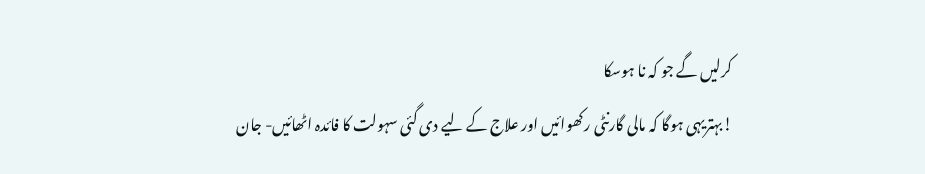کرلیں گے جو کہ نا ہوسکا
!بہتریہی ہوگا کہ مالی گارنٹی رکھوائیں اور علاج کے لیے دی گئی سہولت کا فائدہ اٹھائیں- جان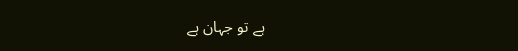ہے تو جہان ہے